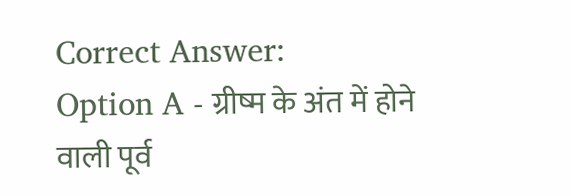Correct Answer:
Option A - ग्रीष्म के अंत में होने वाली पूर्व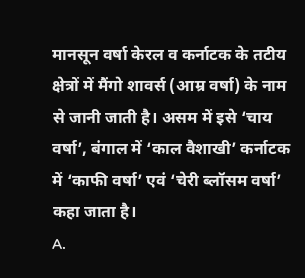मानसून वर्षा केरल व कर्नाटक के तटीय क्षेत्रों में मैंगो शावर्स (आम्र वर्षा) के नाम से जानी जाती है। असम में इसे ‘चाय वर्षा’, बंगाल में ‘काल वैशाखी’ कर्नाटक में ‘काफी वर्षा’ एवं ‘चेरी ब्लॉसम वर्षा’ कहा जाता है।
A.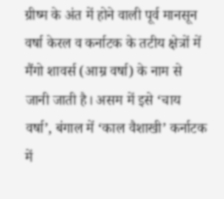ग्रीष्म के अंत में होने वाली पूर्व मानसून वर्षा केरल व कर्नाटक के तटीय क्षेत्रों में मैंगो शावर्स (आम्र वर्षा) के नाम से जानी जाती है। असम में इसे ‘चाय वर्षा’, बंगाल में ‘काल वैशाखी’ कर्नाटक में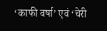‘काफी वर्षा’ एवं ‘चेरी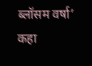ब्लॉसम वर्षा’ कहा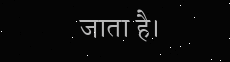जाता है।